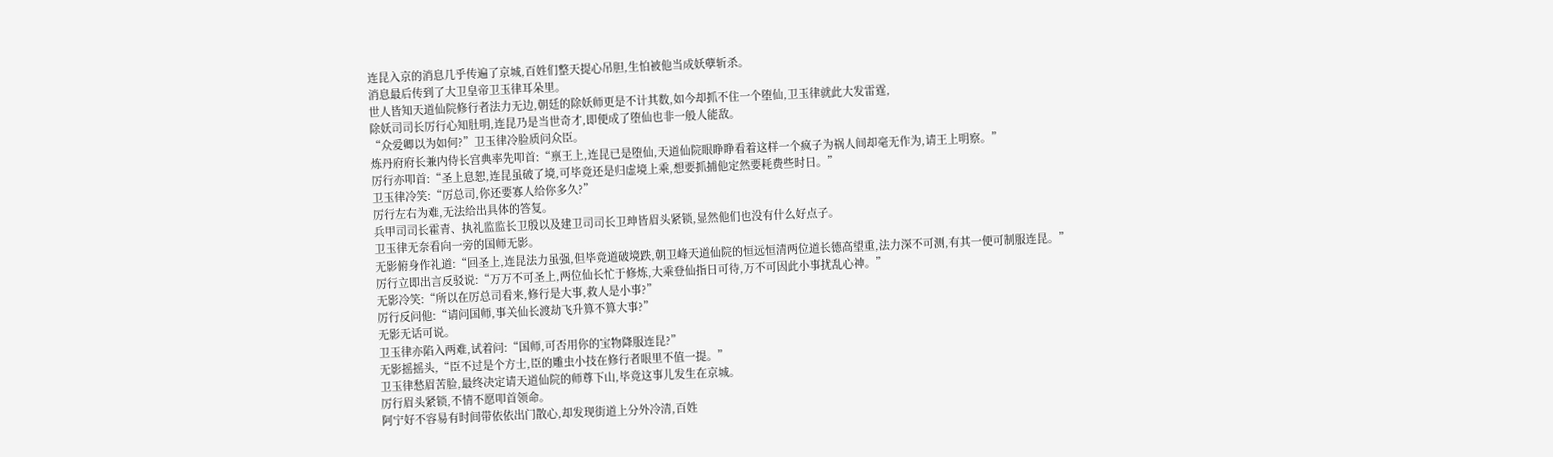连昆入京的消息几乎传遍了京城,百姓们整天提心吊胆,生怕被他当成妖孽斩杀。
消息最后传到了大卫皇帝卫玉律耳朵里。
世人皆知天道仙院修行者法力无边,朝廷的除妖师更是不计其数,如今却抓不住一个堕仙,卫玉律就此大发雷霆,
除妖司司长厉行心知肚明,连昆乃是当世奇才,即便成了堕仙也非一般人能敌。
“众爱卿以为如何?”卫玉律冷脸质问众臣。
炼丹府府长兼内侍长宫典率先叩首:“禀王上,连昆已是堕仙,天道仙院眼睁睁看着这样一个疯子为祸人间却毫无作为,请王上明察。”
厉行亦叩首:“圣上息恕,连昆虽破了境,可毕竟还是归虚境上乘,想要抓捕他定然要耗费些时日。”
卫玉律冷笑:“厉总司,你还要寡人给你多久?”
厉行左右为难,无法给出具体的答复。
兵甲司司长霍青、执礼监监长卫殷以及建卫司司长卫珅皆眉头紧锁,显然他们也没有什么好点子。
卫玉律无奈看向一旁的国师无影。
无影俯身作礼道:“回圣上,连昆法力虽强,但毕竟道破境跌,朝卫峰天道仙院的恒远恒清两位道长德高望重,法力深不可测,有其一便可制服连昆。”
厉行立即出言反驳说:“万万不可圣上,两位仙长忙于修炼,大乘登仙指日可待,万不可因此小事扰乱心神。”
无影冷笑:“所以在厉总司看来,修行是大事,救人是小事?”
厉行反问他:“请问国师,事关仙长渡劫飞升算不算大事?”
无影无话可说。
卫玉律亦陷入两难,试着问:“国师,可否用你的宝物降服连昆?”
无影摇摇头,“臣不过是个方士,臣的雕虫小技在修行者眼里不值一提。”
卫玉律愁眉苦脸,最终决定请天道仙院的师尊下山,毕竟这事儿发生在京城。
厉行眉头紧锁,不情不愿叩首领命。
阿宁好不容易有时间带依依出门散心,却发现街道上分外冷清,百姓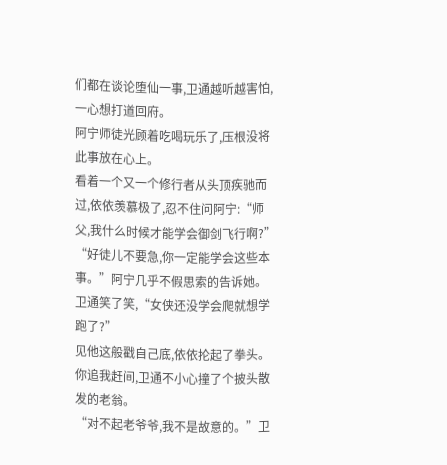们都在谈论堕仙一事,卫通越听越害怕,一心想打道回府。
阿宁师徒光顾着吃喝玩乐了,压根没将此事放在心上。
看着一个又一个修行者从头顶疾驰而过,依依羡慕极了,忍不住问阿宁:“师父,我什么时候才能学会御剑飞行啊?”
“好徒儿不要急,你一定能学会这些本事。”阿宁几乎不假思索的告诉她。
卫通笑了笑,“女侠还没学会爬就想学跑了?”
见他这般戳自己底,依依抡起了拳头。
你追我赶间,卫通不小心撞了个披头散发的老翁。
“对不起老爷爷,我不是故意的。”卫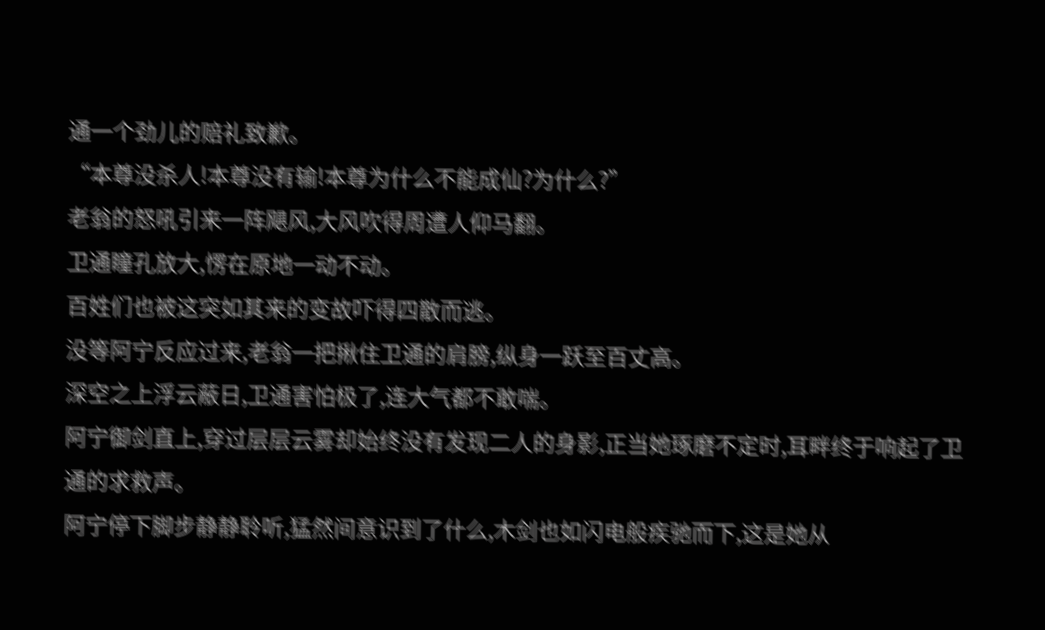通一个劲儿的赔礼致歉。
“本尊没杀人!本尊没有输!本尊为什么不能成仙?为什么?”
老翁的怒吼引来一阵飓风,大风吹得周遭人仰马翻。
卫通瞳孔放大,愣在原地一动不动。
百姓们也被这突如其来的变故吓得四散而逃。
没等阿宁反应过来,老翁一把揪住卫通的肩膀,纵身一跃至百丈高。
深空之上浮云蔽日,卫通害怕极了,连大气都不敢喘。
阿宁御剑直上,穿过层层云雾却始终没有发现二人的身影,正当她琢磨不定时,耳畔终于响起了卫通的求救声。
阿宁停下脚步静静聆听,猛然间意识到了什么,木剑也如闪电般疾驰而下,这是她从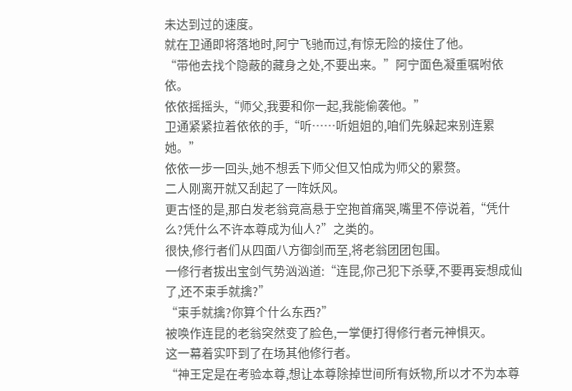未达到过的速度。
就在卫通即将落地时,阿宁飞驰而过,有惊无险的接住了他。
“带他去找个隐蔽的藏身之处,不要出来。”阿宁面色凝重嘱咐依依。
依依摇摇头,“师父,我要和你一起,我能偷袭他。”
卫通紧紧拉着依依的手,“听……听姐姐的,咱们先躲起来别连累她。”
依依一步一回头,她不想丢下师父但又怕成为师父的累赘。
二人刚离开就又刮起了一阵妖风。
更古怪的是,那白发老翁竟高悬于空抱首痛哭,嘴里不停说着,“凭什么?凭什么不许本尊成为仙人?”之类的。
很快,修行者们从四面八方御剑而至,将老翁团团包围。
一修行者拔出宝剑气势汹汹道:“连昆,你己犯下杀孽,不要再妄想成仙了,还不束手就擒?”
“束手就擒?你算个什么东西?”
被唤作连昆的老翁突然变了脸色,一掌便打得修行者元神惧灭。
这一幕着实吓到了在场其他修行者。
“神王定是在考验本尊,想让本尊除掉世间所有妖物,所以才不为本尊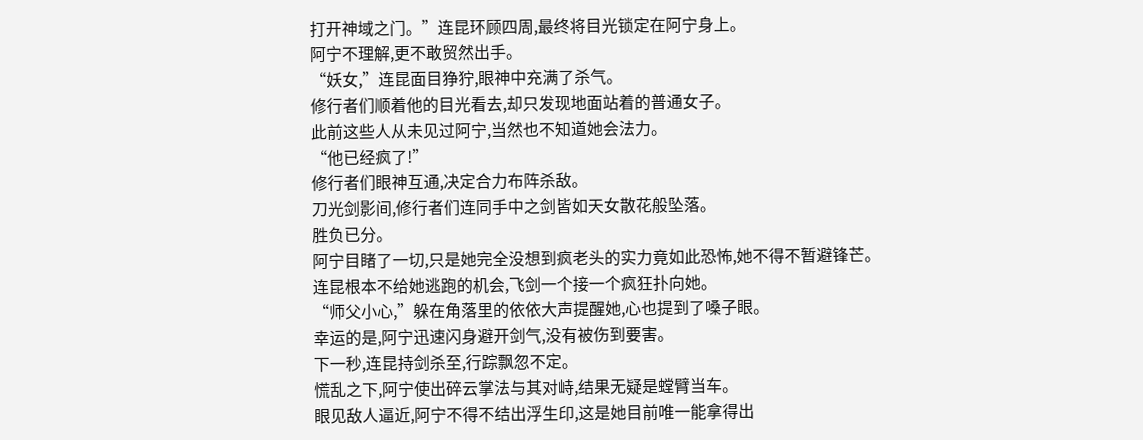打开神域之门。”连昆环顾四周,最终将目光锁定在阿宁身上。
阿宁不理解,更不敢贸然出手。
“妖女,”连昆面目狰狞,眼神中充满了杀气。
修行者们顺着他的目光看去,却只发现地面站着的普通女子。
此前这些人从未见过阿宁,当然也不知道她会法力。
“他已经疯了!”
修行者们眼神互通,决定合力布阵杀敌。
刀光剑影间,修行者们连同手中之剑皆如天女散花般坠落。
胜负已分。
阿宁目睹了一切,只是她完全没想到疯老头的实力竟如此恐怖,她不得不暂避锋芒。
连昆根本不给她逃跑的机会,飞剑一个接一个疯狂扑向她。
“师父小心,”躲在角落里的依依大声提醒她,心也提到了嗓子眼。
幸运的是,阿宁迅速闪身避开剑气,没有被伤到要害。
下一秒,连昆持剑杀至,行踪飘忽不定。
慌乱之下,阿宁使出碎云掌法与其对峙,结果无疑是螳臂当车。
眼见敌人逼近,阿宁不得不结出浮生印,这是她目前唯一能拿得出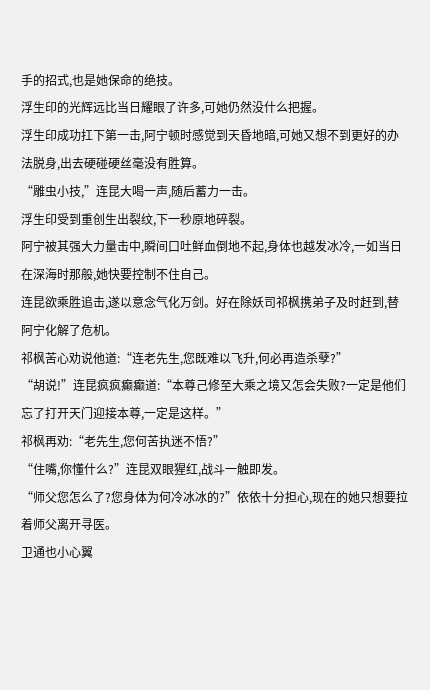手的招式,也是她保命的绝技。
浮生印的光辉远比当日耀眼了许多,可她仍然没什么把握。
浮生印成功扛下第一击,阿宁顿时感觉到天昏地暗,可她又想不到更好的办法脱身,出去硬碰硬丝毫没有胜算。
“雕虫小技,”连昆大喝一声,随后蓄力一击。
浮生印受到重创生出裂纹,下一秒原地碎裂。
阿宁被其强大力量击中,瞬间口吐鲜血倒地不起,身体也越发冰冷,一如当日在深海时那般,她快要控制不住自己。
连昆欲乘胜追击,遂以意念气化万剑。好在除妖司祁枫携弟子及时赶到,替阿宁化解了危机。
祁枫苦心劝说他道:“连老先生,您既难以飞升,何必再造杀孽?”
“胡说!”连昆疯疯癫癫道:“本尊己修至大乘之境又怎会失败?一定是他们忘了打开天门迎接本尊,一定是这样。”
祁枫再劝:“老先生,您何苦执迷不悟?”
“住嘴,你懂什么?”连昆双眼猩红,战斗一触即发。
“师父您怎么了?您身体为何冷冰冰的?”依依十分担心,现在的她只想要拉着师父离开寻医。
卫通也小心翼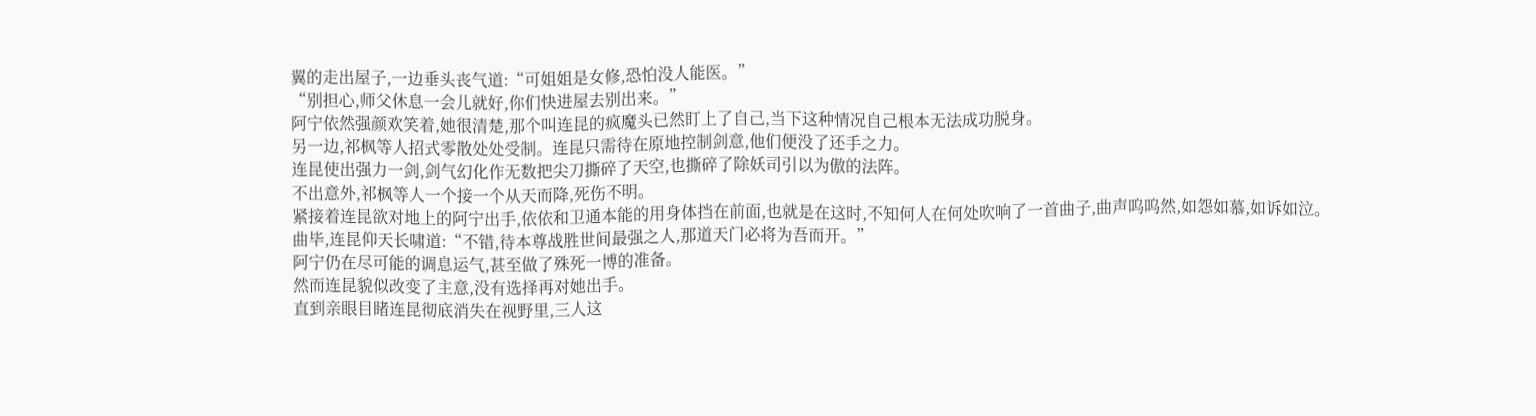翼的走出屋子,一边垂头丧气道:“可姐姐是女修,恐怕没人能医。”
“别担心,师父休息一会儿就好,你们快进屋去别出来。”
阿宁依然强颜欢笑着,她很清楚,那个叫连昆的疯魔头已然盯上了自己,当下这种情况自己根本无法成功脱身。
另一边,祁枫等人招式零散处处受制。连昆只需待在原地控制剑意,他们便没了还手之力。
连昆使出强力一剑,剑气幻化作无数把尖刀撕碎了天空,也撕碎了除妖司引以为傲的法阵。
不出意外,祁枫等人一个接一个从天而降,死伤不明。
紧接着连昆欲对地上的阿宁出手,依依和卫通本能的用身体挡在前面,也就是在这时,不知何人在何处吹响了一首曲子,曲声呜呜然,如怨如慕,如诉如泣。
曲毕,连昆仰天长啸道:“不错,待本尊战胜世间最强之人,那道天门必将为吾而开。”
阿宁仍在尽可能的调息运气,甚至做了殊死一博的准备。
然而连昆貌似改变了主意,没有选择再对她出手。
直到亲眼目睹连昆彻底消失在视野里,三人这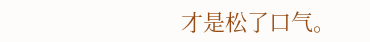才是松了口气。